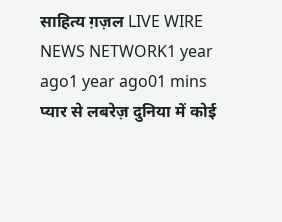साहित्य ग़ज़ल LIVE WIRE NEWS NETWORK1 year ago1 year ago01 mins प्यार से लबरेज़ दुनिया में कोई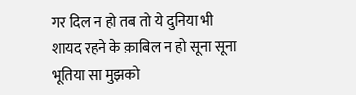गर दिल न हो तब तो ये दुनिया भी शायद रहने के क़ाबिल न हो सूना सूना भूतिया सा मुझको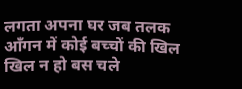लगता अपना घर जब तलक आँगन में कोई बच्चों की खिल खिल न हो बस चले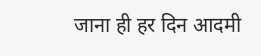जाना ही हर दिन आदमी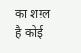का शग़्ल है कोई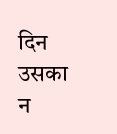दिन उसका न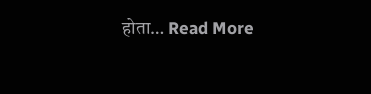होता… Read More